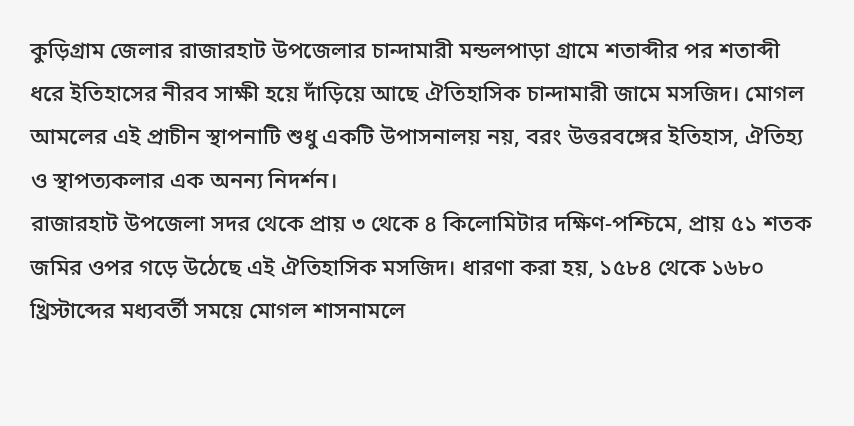কুড়িগ্রাম জেলার রাজারহাট উপজেলার চান্দামারী মন্ডলপাড়া গ্রামে শতাব্দীর পর শতাব্দী ধরে ইতিহাসের নীরব সাক্ষী হয়ে দাঁড়িয়ে আছে ঐতিহাসিক চান্দামারী জামে মসজিদ। মোগল আমলের এই প্রাচীন স্থাপনাটি শুধু একটি উপাসনালয় নয়, বরং উত্তরবঙ্গের ইতিহাস, ঐতিহ্য ও স্থাপত্যকলার এক অনন্য নিদর্শন।
রাজারহাট উপজেলা সদর থেকে প্রায় ৩ থেকে ৪ কিলোমিটার দক্ষিণ-পশ্চিমে, প্রায় ৫১ শতক জমির ওপর গড়ে উঠেছে এই ঐতিহাসিক মসজিদ। ধারণা করা হয়, ১৫৮৪ থেকে ১৬৮০ খ্রিস্টাব্দের মধ্যবর্তী সময়ে মোগল শাসনামলে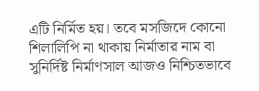এটি নির্মিত হয়। তবে মসজিদে কোনো শিলালিপি না থাকায় নির্মাতার নাম বা সুনির্দিষ্ট নির্মাণসাল আজও নিশ্চিতভাবে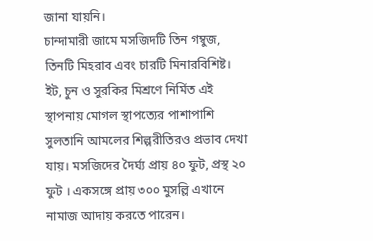জানা যায়নি।
চান্দামারী জামে মসজিদটি তিন গম্বুজ, তিনটি মিহরাব এবং চারটি মিনারবিশিষ্ট। ইট, চুন ও সুরকির মিশ্রণে নির্মিত এই স্থাপনায় মোগল স্থাপত্যের পাশাপাশি সুলতানি আমলের শিল্পরীতিরও প্রভাব দেখা যায়। মসজিদের দৈর্ঘ্য প্রায় ৪০ ফুট, প্রস্থ ২০ ফুট । একসঙ্গে প্রায় ৩০০ মুসল্লি এখানে নামাজ আদায় করতে পারেন।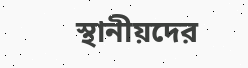স্থানীয়দের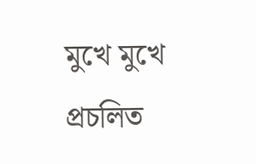মুখে মুখে প্রচলিত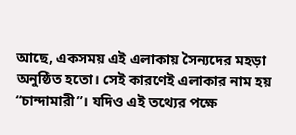আছে, একসময় এই এলাকায় সৈন্যদের মহড়া অনুষ্ঠিত হতো। সেই কারণেই এলাকার নাম হয় “চান্দামারী”। যদিও এই তথ্যের পক্ষে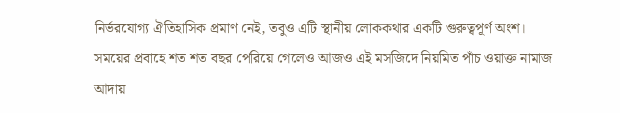নির্ভরযোগ্য ঐতিহাসিক প্রমাণ নেই, তবুও এটি স্থানীয় লোককথার একটি গুরুত্বপূর্ণ অংশ।
সময়ের প্রবাহে শত শত বছর পেরিয়ে গেলেও আজও এই মসজিদে নিয়মিত পাঁচ ওয়াক্ত নামাজ আদায়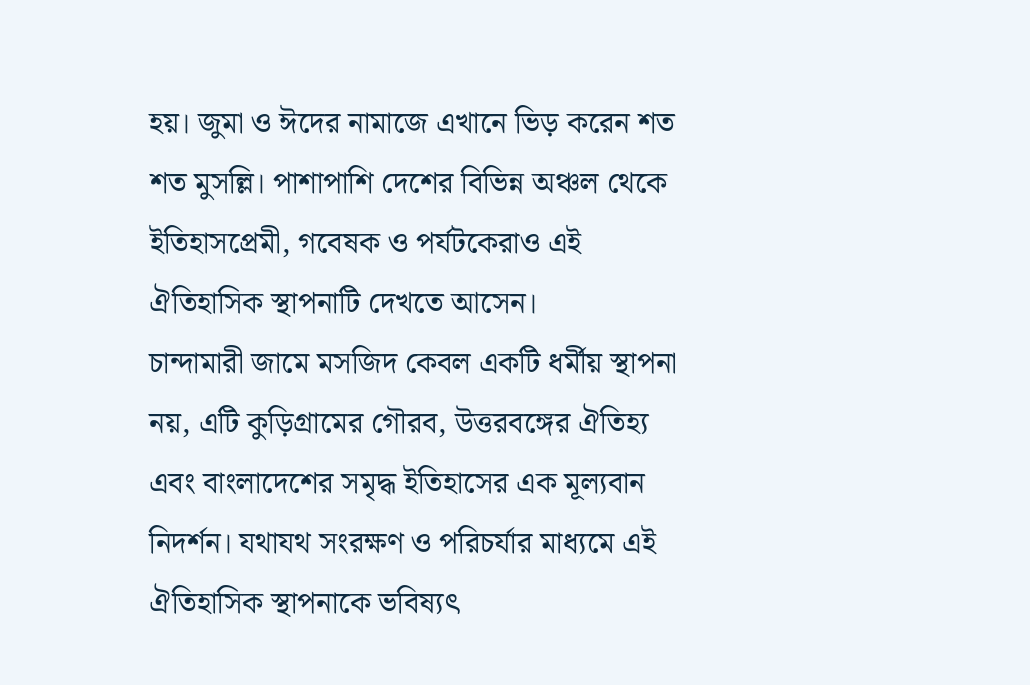হয়। জুমা ও ঈদের নামাজে এখানে ভিড় করেন শত শত মুসল্লি। পাশাপাশি দেশের বিভিন্ন অঞ্চল থেকে ইতিহাসপ্রেমী, গবেষক ও পর্যটকেরাও এই ঐতিহাসিক স্থাপনাটি দেখতে আসেন।
চান্দামারী জামে মসজিদ কেবল একটি ধর্মীয় স্থাপনা নয়, এটি কুড়িগ্রামের গৌরব, উত্তরবঙ্গের ঐতিহ্য এবং বাংলাদেশের সমৃদ্ধ ইতিহাসের এক মূল্যবান নিদর্শন। যথাযথ সংরক্ষণ ও পরিচর্যার মাধ্যমে এই ঐতিহাসিক স্থাপনাকে ভবিষ্যৎ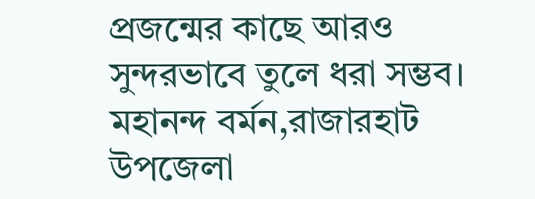প্রজন্মের কাছে আরও সুন্দরভাবে তুলে ধরা সম্ভব।
মহানন্দ বর্মন,রাজারহাট উপজেলা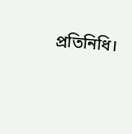প্রতিনিধি।